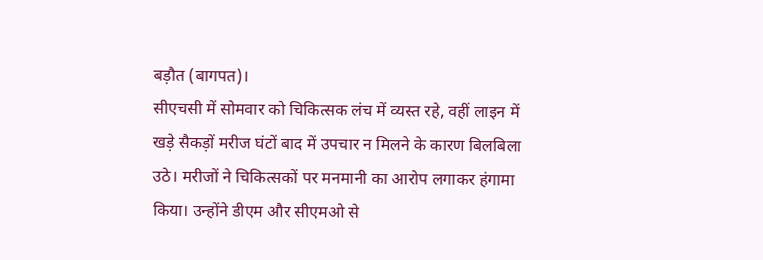बड़ौत (बागपत)।
सीएचसी में सोमवार को चिकित्सक लंच में व्यस्त रहे, वहीं लाइन में खड़े सैकड़ों मरीज घंटों बाद में उपचार न मिलने के कारण बिलबिला उठे। मरीजों ने चिकित्सकों पर मनमानी का आरोप लगाकर हंगामा किया। उन्होंने डीएम और सीएमओ से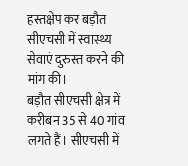हस्तक्षेप कर बड़ौत सीएचसी में स्वास्थ्य सेवाएं दुरुस्त करने की मांग की।
बड़ौत सीएचसी क्षेत्र में करीबन 35 से 40 गांव लगते हैं। सीएचसी में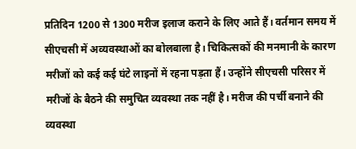प्रतिदिन 1200 से 1300 मरीज इलाज कराने के लिए आते हैं। वर्तमान समय में सीएचसी में अव्यवस्थाओं का बोलबाला है। चिकित्सकों की मनमानी के कारण मरीजों को कई कई घंटे लाइनों में रहना पड़ता हैं। उन्होंने सीएचसी परिसर में मरीजों के बैठने की समुचित व्यवस्था तक नहीं है। मरीज की पर्ची बनाने की व्यवस्था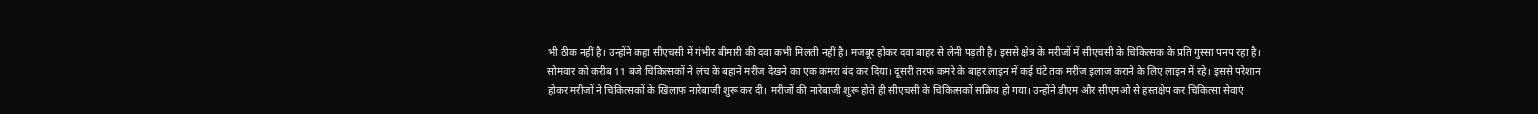भी ठीक नहीं है। उन्होंने कहा सीएचसी में गंभीर बीमारी की दवा कभी मिलती नहीं है। मजबूर होकर दवा बाहर से लेनी पड़ती है। इससे क्षेत्र के मरीजों में सीएचसी के चिकित्सक के प्रति गुस्सा पनप रहा है।
सोमवार को करीब 11 बजे चिकित्सकों ने लंच के बहाने मरीज देखने का एक कमरा बंद कर दिया। दूसरी तरफ कमरे के बाहर लाइन में कई घंटे तक मरीज इलाज कराने के लिए लाइन में रहे। इससे परेशान होकर मरीजों ने चिकित्सकों के खिलाफ नारेबाजी शुरू कर दी। मरीजों की नारेबाजी शुरू होते ही सीएचसी के चिकित्सकों सक्रिय हो गया। उन्होंने डीएम और सीएमओ से हस्तक्षेप कर चिकित्सा सेवाएं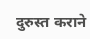दुरुस्त कराने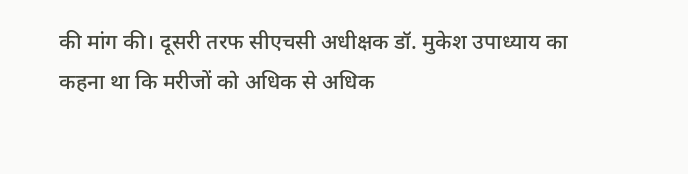की मांग की। दूसरी तरफ सीएचसी अधीक्षक डॉ. मुकेश उपाध्याय का कहना था कि मरीजों को अधिक से अधिक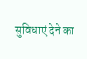सुविधाएं देने का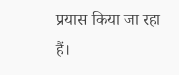प्रयास किया जा रहा हैं।